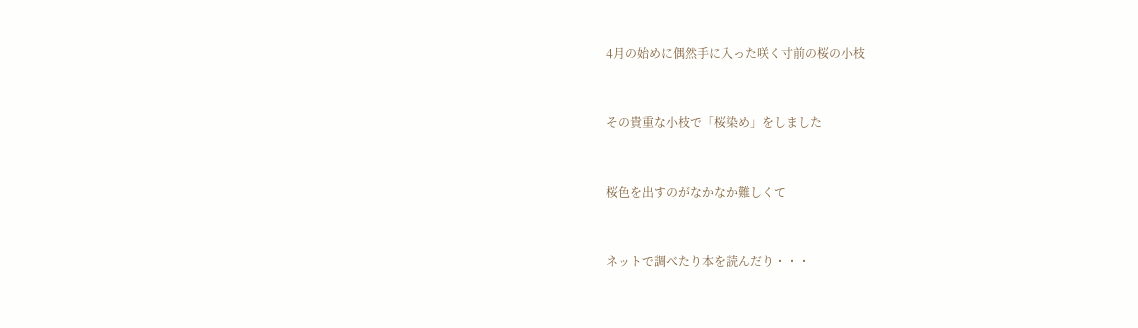4月の始めに偶然手に入った咲く寸前の桜の小枝


その貴重な小枝で「桜染め」をしました


桜色を出すのがなかなか難しくて


ネットで調べたり本を読んだり・・・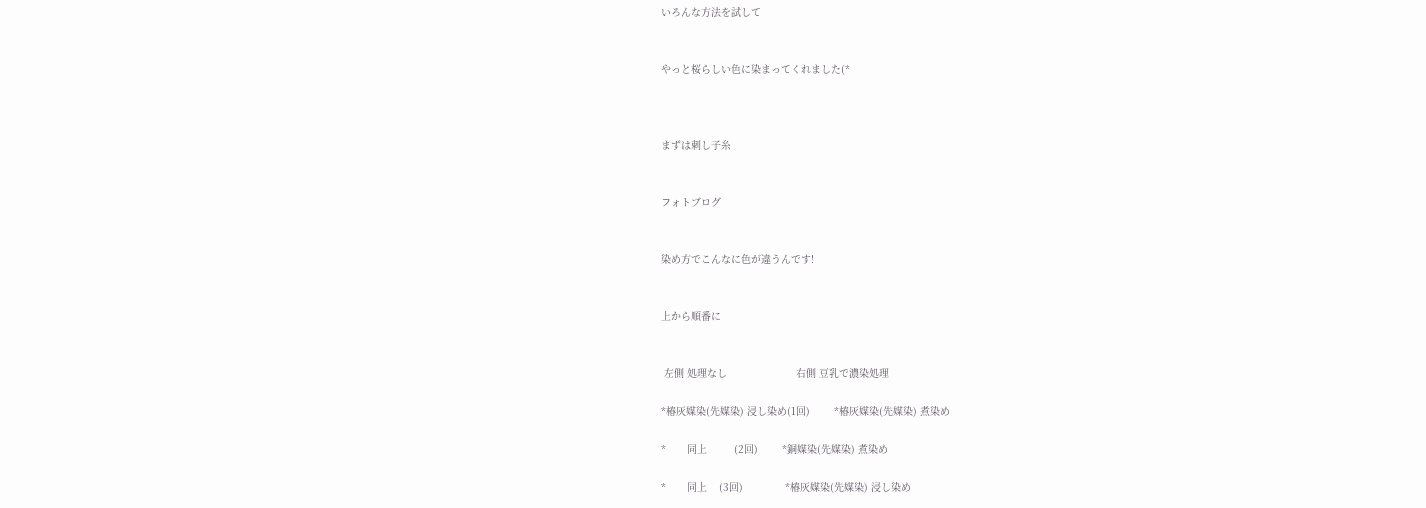いろんな方法を試して


やっと桜らしい色に染まってくれました(*



まずは刺し子糸


フォトブログ


染め方でこんなに色が違うんです!


上から順番に


 左側 処理なし                       右側 豆乳で濃染処理

*椿灰媒染(先媒染) 浸し染め(1回)        *椿灰媒染(先媒染) 煮染め

*       同上         (2回)        *銅媒染(先媒染) 煮染め

*       同上    (3回)              *椿灰媒染(先媒染) 浸し染め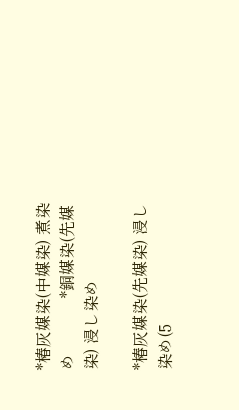*椿灰媒染(中媒染) 煮染め              *銅媒染(先媒染) 浸し染め

*椿灰媒染(先媒染) 浸し染め(5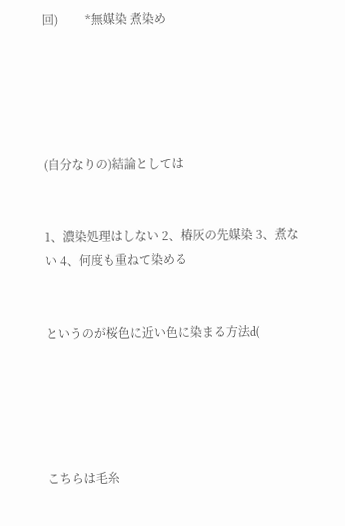回)         *無媒染 煮染め





(自分なりの)結論としては


1、濃染処理はしない 2、椿灰の先媒染 3、煮ない 4、何度も重ねて染める


というのが桜色に近い色に染まる方法d(





こちらは毛糸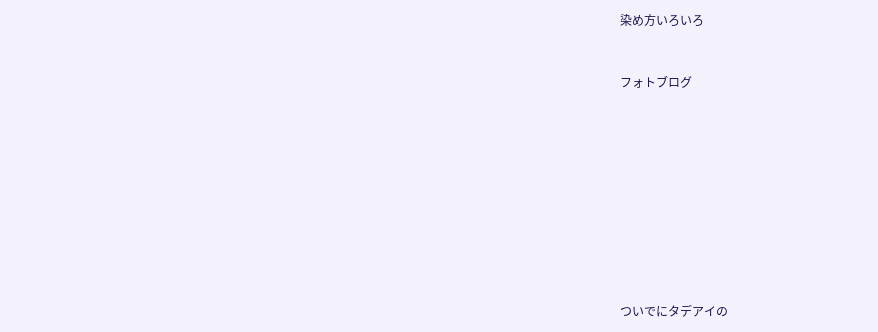染め方いろいろ


フォトブログ










ついでにタデアイの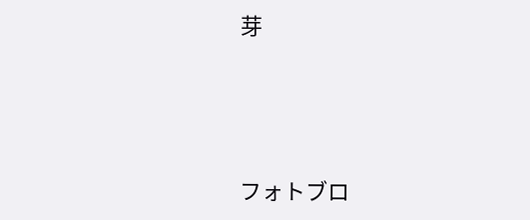芽




フォトブロ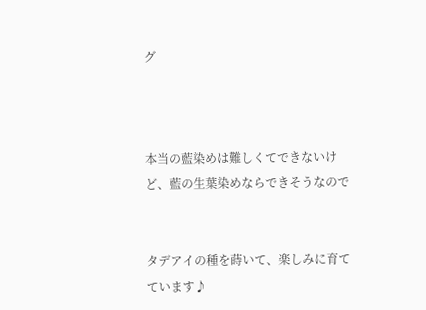グ



本当の藍染めは難しくてできないけど、藍の生葉染めならできそうなので


タデアイの種を蒔いて、楽しみに育てています♪